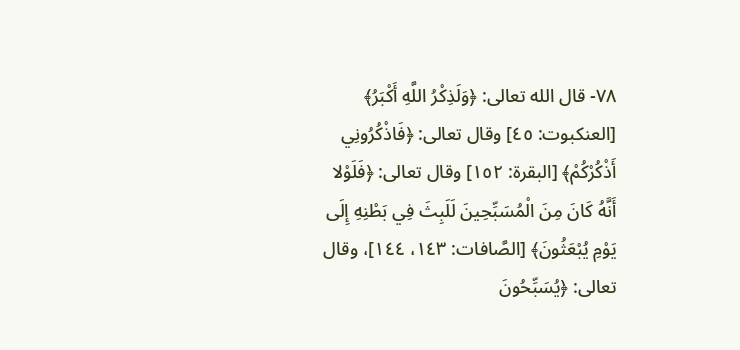٧٨- قال الله تعالى: ﴿وَلَذِكْرُ اللَّهِ أَكْبَرُ﴾ [العنكبوت: ٤٥] وقال تعالى: ﴿فَاذْكُرُونِي أَذْكُرْكُمْ﴾ [البقرة: ١٥٢] وقال تعالى: ﴿فَلَوْلا أَنَّهُ كَانَ مِنَ الْمُسَبِّحِينَ لَلَبِثَ فِي بَطْنِهِ إِلَى يَوْمِ يُبْعَثُونَ﴾ [الصَّافات: ١٤٣، ١٤٤]، وقال تعالى: ﴿يُسَبِّحُونَ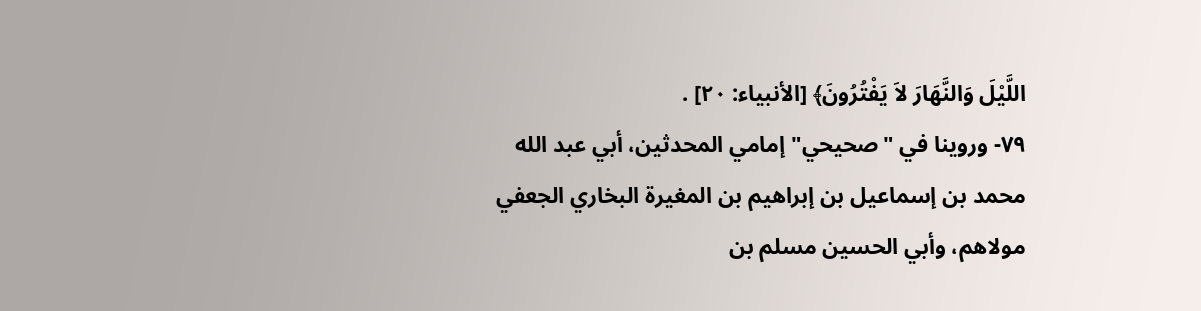اللَّيْلَ وَالنَّهَارَ لاَ يَفْتُرُونَ﴾ [الأنبياء: ٢٠] .
٧٩- وروينا في "صحيحي" إمامي المحدثين، أبي عبد الله محمد بن إسماعيل بن إبراهيم بن المغيرة البخاري الجعفي مولاهم، وأبي الحسين مسلم بن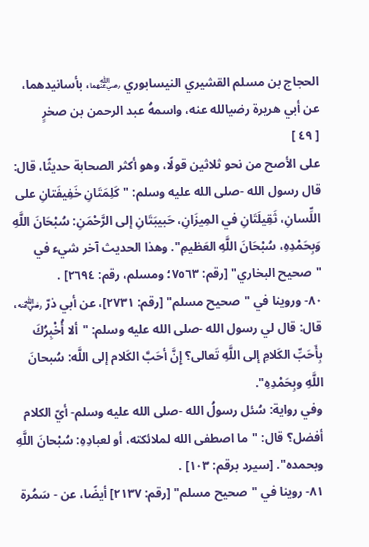الحجاج بن مسلم القشيري النيسابوري ﵄، بأسانيدهما، عن أبي هريرة رضيالله عنه، واسمهُ عبد الرحمن بن صخرٍ
[ ٤٩ ]
على الأصح من نحو ثلاثين قولًا، وهو أكثر الصحابة حديثًا، قال: قال رسول الله -صلى الله عليه وسلم: "كَلِمَتَانِ خَفِيفَتانِ على اللِّسانِ، ثَقِيلَتَانِ في المِيزَانِ، حَبيبَتَانِ إلى الرَّحْمَنِ: سُبْحَانَ اللَّهِ وَبِحَمْدِهِ، سُبْحَانَ اللَّهِ العَظيمِ". وهذا الحديث آخر شيء في "صحيح البخاري" [رقم: ٧٥٦٣؛ ومسلم، رقم: ٢٦٩٤] .
٨٠- وروينا في "صحيح مسلم" [رقم: ٢٧٣١]، عن أبي ذرّ ﵁، قال: قال لي رسول الله -صلى الله عليه وسلم: "ألا أُخْبِرُكَ بِأَحَبِّ الكَلامِ إلى اللَّهِ تَعالى؟ إِنَّ أحَبَّ الكَلام إلى اللَّه: سُبحانَ اللَّهِ وبِحَمْدِهِ".
وفي رواية: سُئل رسولُ الله -صلى الله عليه وسلم- أيّ الكلام أفضل؟ قال: "ما اصطفى الله لملائكته، أو لعبادِهِ: سُبْحانَ اللَّهِ وبحمده". [سيرد برقم: ١٠٣] .
٨١- روينا في "صحيح مسلم" [رقم: ٢١٣٧] أيضًا، عن - سَمُرة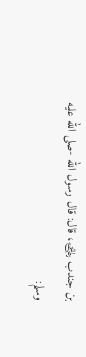بن جندب ﵁، قال: قال رسول الله -صلى الله عليه وسلم: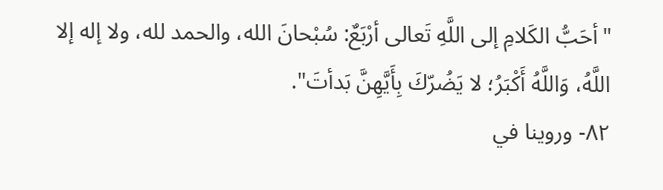"أحَبُّ الكَلامِ إلى اللَّهِ تَعالى أرْبَعٌ: سُبْحانَ الله، والحمد لله، ولا إله إلا اللَّهُ، وَاللَّهُ أَكْبَرُ؛ لا يَضُرّكَ بِأَيَّهِنَّ بَدأتَ".
٨٢- وروينا في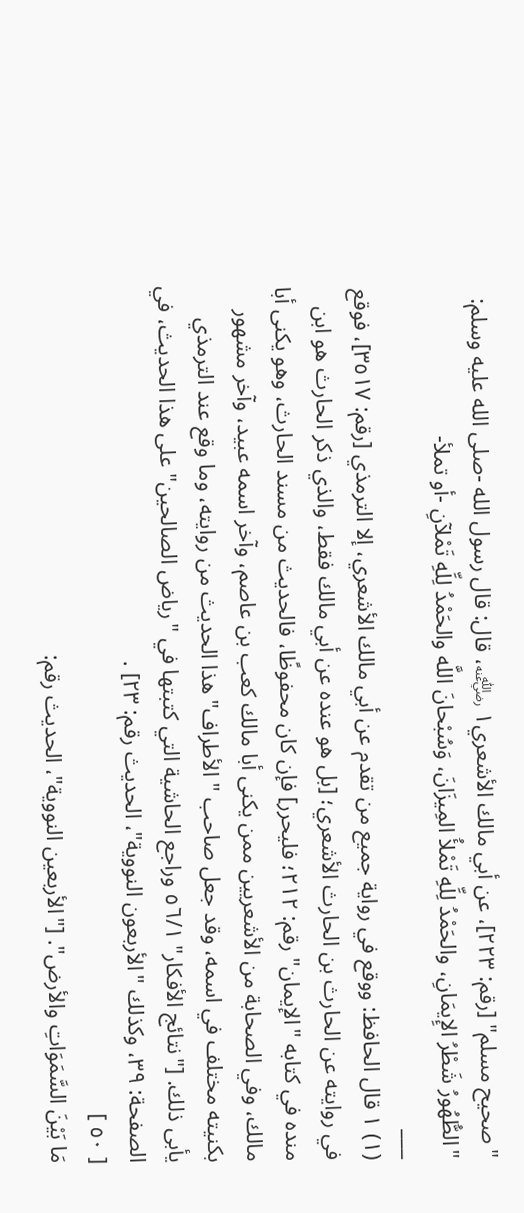"صحيح مسلم" [رقم: ٢٢٣]، عن أبي مالك الأشعري١ ﵁، قال: قال رسول الله -صلى الله عليه وسلم: "الطُّهُورُ شَطْرُ الإِيمَانِ، والحَمْدُ لِلِّهِ تَمْلأُ المِيزَانَ، وَسُبْحانَ اللَّه والحَمْدُ لِلِّهِ تَمْلآنِ -أو تملأ-
___
(١) ١ قال الحافظ: ووقع في رواية جميع من تقدم عن أبي مالك الأشعري، إلا الترمذي [رقم: ٣٥١٧]، فوقع في روايته عن الحارث بن الحارث الأشعري؛ [بل هو عنده عن أبي مالك فقط، والذي ذكر الحارث هو ابن منده في كتابه "الإيمان" رقم: ٢١٢؛ فليحرر] فإن كان محفوظًا، فالحديث من مسند الحارث، وهو يكنى أبا مالك، وفي الصحابة من الأشعريين ممن يكنى أبا مالك كعب بن عاصم، وآخر اسمه عبيد، وآخر مشهور بكنيته مختلف في اسمه، وقد جعل صاحب " الأطراف" هذا الحديث من روايته، وما وقع عند الترمذي يأبى ذلك. ["نتائج الأفكار" ٥٦/١ وراجع الحاشية التي كتبتها في "رياض الصالحين" على هذا الحديث، في الصفحة: ٣٩، وكذلك "الأربعون النووية"، الحديث رقم: ٢٣] .
[ ٥٠ ]
مَا بَيْنَ السَّمَوَاتِ والأرض". ["الأربعين النووية"، الحديث رقم: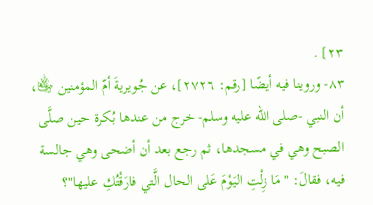٢٣] .
٨٣- وروينا فيه أيضًا [رقم: ٢٧٢٦]، عن جُويريةَ أمّ المؤمنين ﵂، أن النبي -صلى الله عليه وسلم- خرج من عندها بُكرة حين صلَّى الصبح وهي في مسجدها، ثم رجع بعد أن أضحى وهي جالسة فيه، فقالَ: "مَا زِلْتِ اليَوْمَ عَلى الحال الَّتي فارَقْتُكِ عليها"؟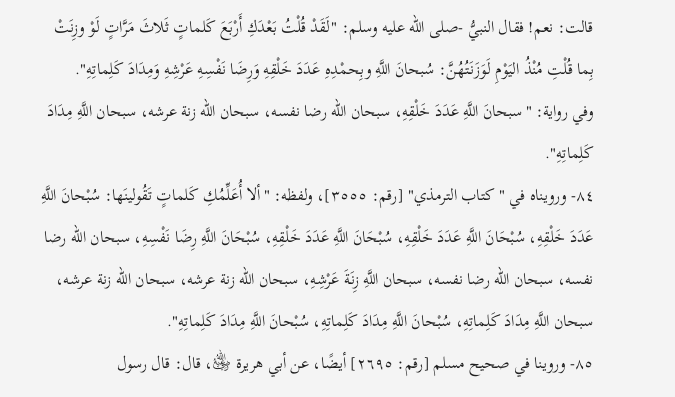قالت: نعم! فقال النبيُّ -صلى الله عليه وسلم: "لَقَدْ قُلْتُ بَعْدَكِ أَرْبَعَ كَلماتٍ ثَلاثَ مَرَّاتٍ لَوْ وزِنَتْ بِما قُلْتِ مُنْذُ اليَوْمِ لَوَزَنَتُهُنَّ: سُبحانَ اللَّهِ وبِحمْدِهِ عَدَدَ خَلْقِهِ وَرِضَا نَفْسِهِ عَرْشِهِ وَمِدَادَ كَلِماتِهِ".
وفي رواية: "سبحانَ اللَّهِ عَدَدَ خَلْقِهِ، سبحان الله رضا نفسه، سبحان الله زنة عرشه، سبحان اللَّهِ مِدَادَ كَلِماتِهِ".
٨٤- ورويناه في "كتاب الترمذي" [رقم: ٣٥٥٥]، ولفظه: "ألا أُعَلِّمُكِ كَلماتٍ تَقُولينَها: سُبْحانَ اللَّهِ عَدَدَ خَلْقِهِ، سُبْحَانَ اللَّهِ عَدَدَ خَلْقِهِ، سُبْحَانَ اللَّهِ عَدَدَ خَلْقِهِ، سُبْحَانَ اللَّهِ رِضَا نَفْسِهِ، سبحان الله رضا نفسه، سبحان الله رضا نفسه، سبحان اللَّهِ زِنَةَ عَرْشِهِ، سبحان الله زنة عرشه، سبحان الله زنة عرشه، سبحان اللَّهِ مِدَادَ كَلِماتِهِ، سُبْحانَ اللَّهِ مِدَادَ كَلِماتِهِ، سُبْحانَ اللَّهِ مِدَادَ كَلِماتِهِ".
٨٥- وروينا في صحيح مسلم [رقم: ٢٦٩٥] أيضًا، عن أبي هريرة ﵁، قال: قال رسول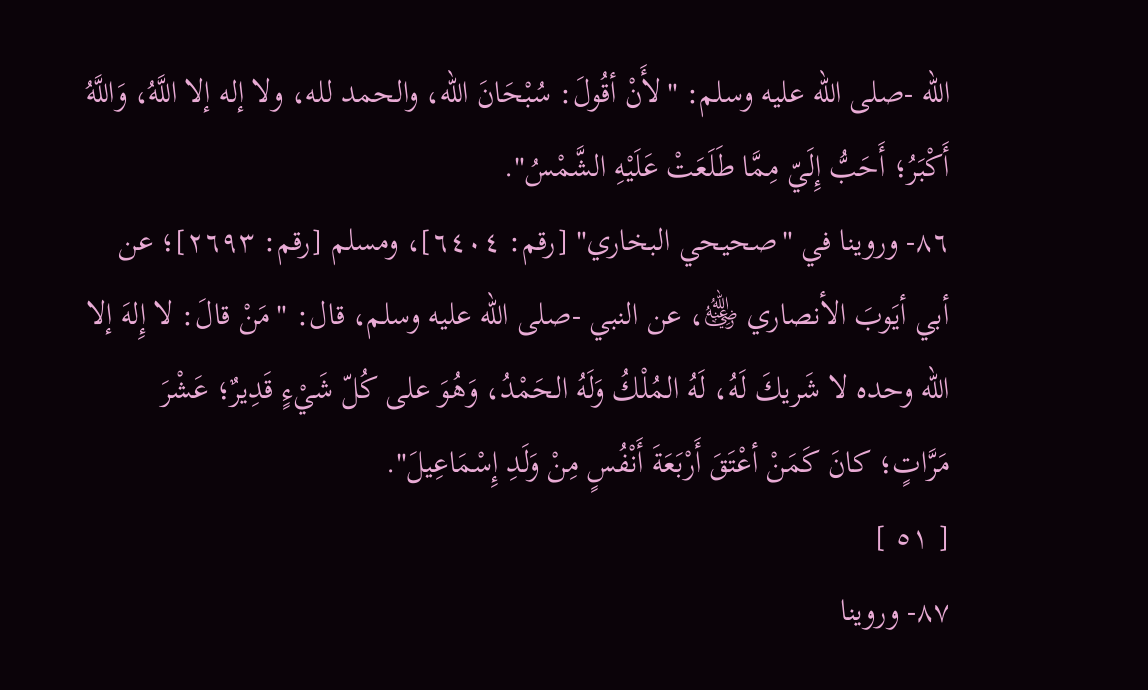الله -صلى الله عليه وسلم: "لأَنْ أقُولَ: سُبْحَانَ الله، والحمد لله، ولا إله إلا اللَّهُ، وَاللَّهُ أَكْبَرُ؛ أَحَبُّ إِلَيّ مِمَّا طَلَعَتْ عَلَيْهِ الشَّمْسُ".
٨٦- وروينا في "صحيحي البخاري" [رقم: ٦٤٠٤]، ومسلم [رقم: ٢٦٩٣]؛ عن أبي أيَوبَ الأنصاري ﵁، عن النبي -صلى الله عليه وسلم، قال: "مَنْ قالَ: لا إِلهَ إلا الله وحده لا شَريكَ لَهُ، لَهُ المُلْكُ وَلَهُ الحَمْدُ، وَهُوَ على كُلّ شَيْءٍ قَدِيرٌ؛ عَشْرَ مَرَّاتٍ؛ كانَ كَمَنْ أعْتَقَ أَرْبَعَةَ أَنْفُسٍ مِنْ وَلَدِ إِسْمَاعِيلَ".
[ ٥١ ]
٨٧- وروينا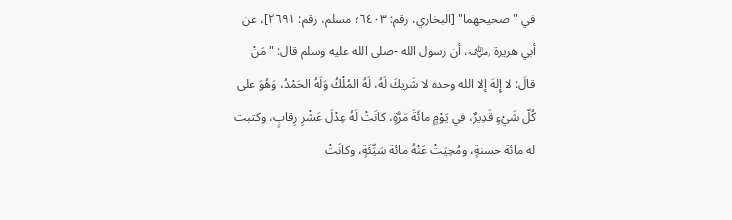في "صحيحهما" [البخاري، رقم: ٦٤٠٣؛ مسلم، رقم: ٢٦٩١]، عن أبي هريرة ﵁، أن رسول الله -صلى الله عليه وسلم قال: "مَنْ قالَ: لا إِلهَ إلا الله وحده لا شَريكَ لَهُ، لَهُ المُلْكُ وَلَهُ الحَمْدُ، وَهُوَ على كُلّ شَيْءٍ قَدِيرٌ، في يَوْمٍ مائَةَ مَرَّةٍ، كانَتْ لَهُ عِدْلَ عَشْرِ رِقابٍ، وكتبت له مائة حسنةٍ، ومُحِيَتْ عَنْهُ مائة سَيِّئَةٍ، وكانَتْ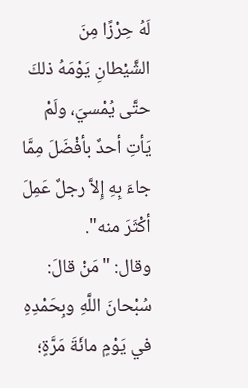لَهُ حِرْزًا مِنَ الشَّيْطانِ يَوْمَهُ ذلكَ حتَّى يُمْسيَ، ولَمْ يَأتِ أحدٌ بأفْضَلَ مِمَّا جاءَ بِهِ إِلاَّ رجلٌ عَمِلَ أكْثَرَ منه".
وقال: "مَنْ قالَ: سُبْحانَ اللَّهِ وبِحَمْدِهِ في يَوْمٍ مائَةَ مَرَّةٍ؛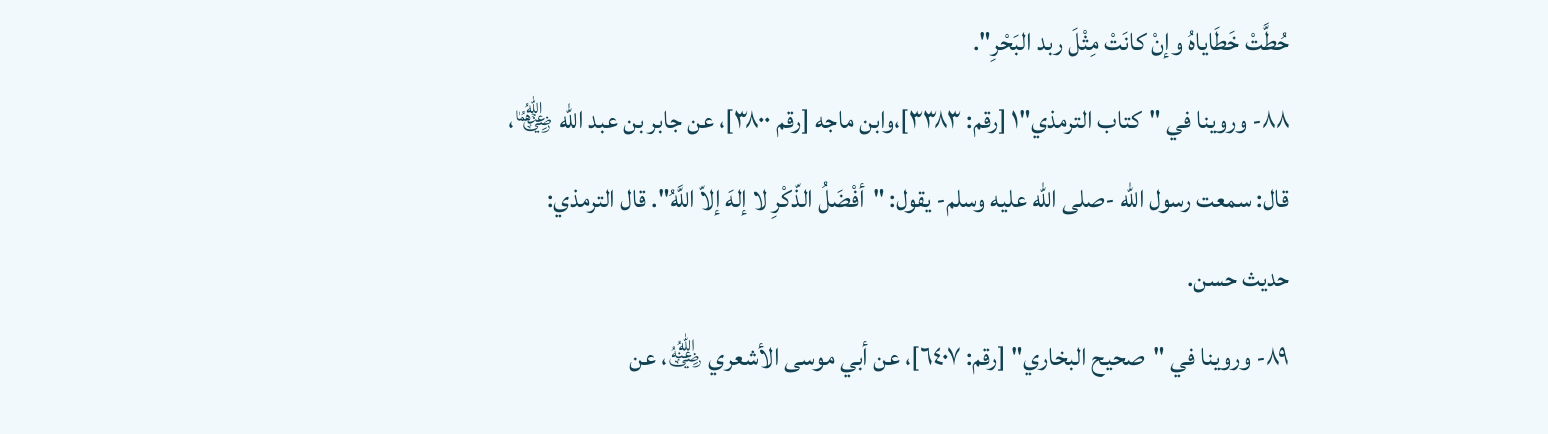حُطَّتْ خَطَاياهُ وإنْ كانَتْ مِثْلَ ربد البَحْرِ".
٨٨- وروينا في "كتاب الترمذي"١ [رقم: ٣٣٨٣]،وابن ماجه [رقم ٣٨٠٠]، عن جابر بن عبد الله ﵄، قال: سمعت رسول الله -صلى الله عليه وسلم- يقول: "أفْضَلُ الذّكْرِ لا إلهَ إلاّ اللَّهُ". قال الترمذي: حديث حسن.
٨٩- وروينا في "صحيح البخاري" [رقم: ٦٤٠٧]، عن أبي موسى الأشعري ﵁، عن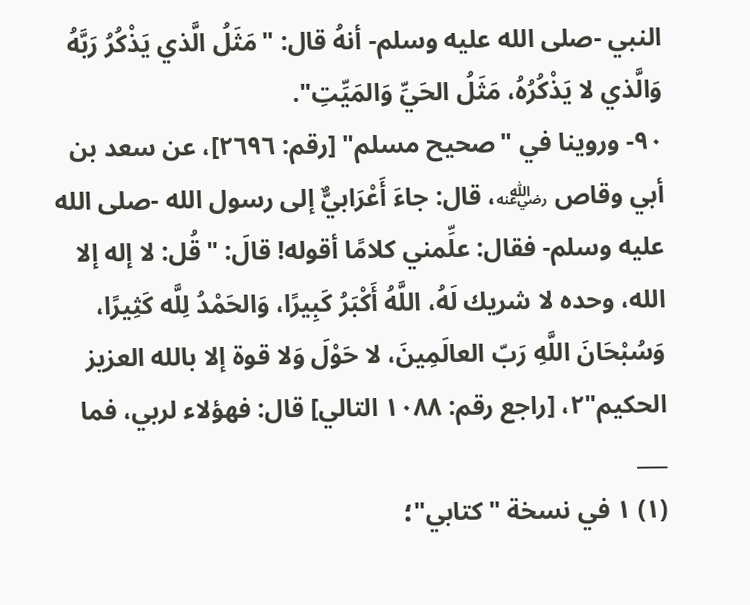النبي -صلى الله عليه وسلم- أنهُ قال: "مَثَلُ الَّذي يَذْكُرُ رَبَّهُ وَالَّذي لا يَذْكُرُهُ، مَثَلُ الحَيِّ وَالمَيِّتِ".
٩٠- وروينا في "صحيح مسلم" [رقم: ٢٦٩٦]، عن سعد بن أبي وقاص ﵁، قال: جاءَ أَعْرَابيٌّ إلى رسول الله -صلى الله عليه وسلم- فقال: علِّمني كلامًا أقوله! قالَ: "قُل: لا إله إلا الله، وحده لا شريك لَهُ، اللَّهُ أَكْبَرُ كَبِيرًا، وَالحَمْدُ لِلَّه كَثِيرًا، وَسُبْحَانَ اللَّهِ رَبّ العالَمِينَ، لا حَوْلَ وَلا قوة إلا بالله العزيز الحكيم"٢، [راجع رقم: ١٠٨٨ التالي] قال: فهؤلاء لربي، فما
___
(١) ١ في نسخة "كتابي"؛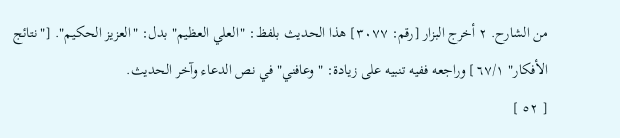من الشارح. ٢ أخرج البزار [رقم: ٣٠٧٧] هذا الحديث بلفظ: "العلي العظيم" بدل: "العزيز الحكيم". ["نتائج الأفكار" ٦٧/١] وراجعه ففيه تنبيه على زيادة: "وعافني" في نص الدعاء وآخر الحديث.
[ ٥٢ ]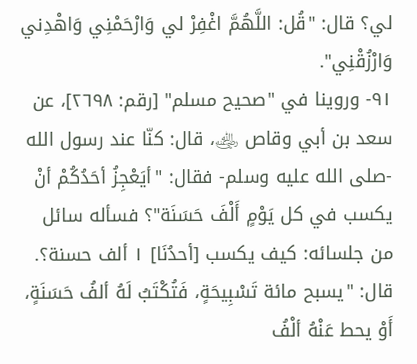لي؟ قال: "قُل: اللَّهُمَّ اغْفِرْ لي وَارْحَمْنِي وَاهْدِني وَارْزُقْنِي".
٩١- وروينا في "صحيح مسلم" [رقم: ٢٦٩٨]، عن سعد بن أبي وقاص ﵁، قال: كنّا عند رسول الله -صلى الله عليه وسلم- فقال: "أيَعْجِزُ أحَدُكُمْ أنْ يكسب في كل يَوْمٍ أَلْفَ حَسَنَة"؟ فسأله سائل من جلسائه: كيف يكسب [أحدُنَا] ١ ألف حسنة؟. قال: "يسبح مائة تَسْبِيحَةٍ، فَتُكْتَبُ لَهُ ألفُ حَسَنَةٍ، أَوْ يحط عَنْهُ ألْفُ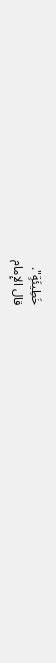خَطِيئَةٍ".
قال الإِمام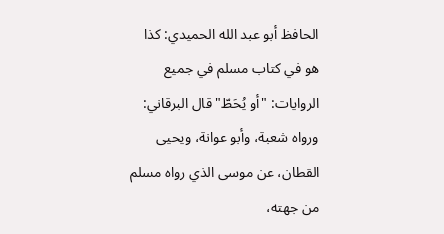الحافظ أبو عبد الله الحميدي: كذا هو في كتاب مسلم في جميع الروايات: "أو يُحَطّ" قال البرقاني: ورواه شعبة، وأبو عوانة، ويحيى القطان، عن موسى الذي رواه مسلم من جهته،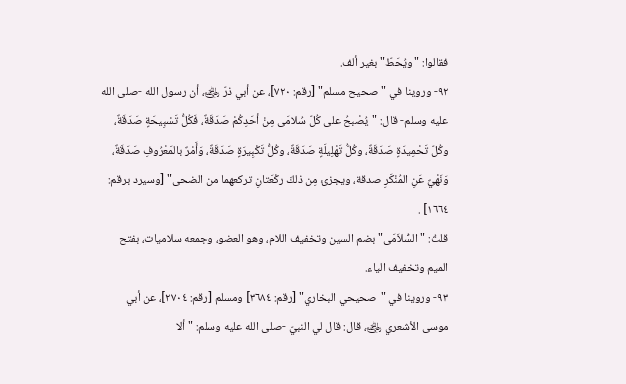فقالوا: "ويُحَطّ" بغير ألف.
٩٢- وروينا في "صحيح مسلم" [رقم: ٧٢٠]، عن أبي ذرّ ﵁، أن رسول الله -صلى الله عليه وسلم- قال: "يُصْبحُ على كُلّ سُلامَى مِنْ أحَدِكُمْ صَدَقَةٌ، فَكُلُّ تَسْبِيحَةٍ صَدَقَةٌ، وكُلّ تَحْمِيدَةٍ صَدَقَةٌ، وكُلُّ تَهْلِيلَةٍ صَدَقَةٌ، وكُلُّ تَكْبِيرَةٍ صَدَقَةٌ، وَأَمْرٌ بالمَعْرُوفِ صَدَقَةٌ، وَنَهْيٌ عَنِ المُنْكَرِ صدقة، ويجزئ مِن ذلكَ ركْعَتانِ تركعهما من الضحى" [وسيرد برقم: ١٦٦٤] .
قلتُ: "السُّلاَمَى" بضم السين وتخفيف اللام، وهو العضو، وجمعه سلاميات، بفتح الميم وتخفيف الياء.
٩٣- وروينا في "صحيحي البخاري" [رقم: ٣٦٨٤] ومسلم [رقم: ٢٧٠٤]، عن أبي موسى الأشعري ﵁، قال: قال لي النبيّ -صلى الله عليه وسلم: "ألا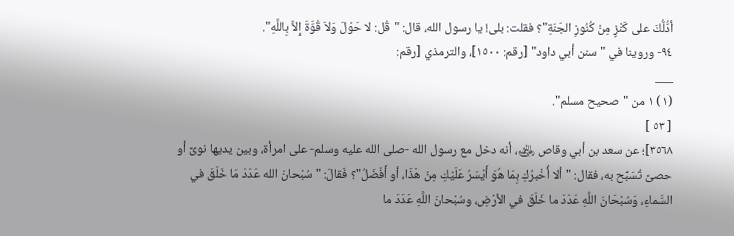أدُّلُّكَ على كَنْزٍ مِنْ كُنُوزِ الجَنَةِ"؟ فقلت: بلى! يا رسول الله، قال: "قُل: لا حَوْلَ وَلاَ قُوَّةَ إِلاَّ بِاللَّهِ".
٩٤- وروينا في "سنن أبي داود" [رقم: ١٥٠٠]، والترمذي [رقم:
___
(١) ١ من "صحيح مسلم".
[ ٥٣ ]
٣٥٦٨]؛ عن سعد بن أبي وقاص ﵁، أنه دخل مع رسول الله -صلى الله عليه وسلم- على امرأة، وبين يديها نوىً أو حصىً تُسَبِّح به، فقال: "ألا أُخْبرُكِ بِمَا هُوَ أَيْسَرُ عَلَيْكِ مِنْ هَذَا، أو أَفْضَلُ"؟ فَقالَ: "سُبْحانَ الله عَدَدَ مَا خَلَقَ في السَّماءِ، وَسُبْحَانَ اللَّهِ عَدَدَ ما خَلَقَ في الأرْضِ، وسُبْحانَ اللَّهِ عَدَدَ ما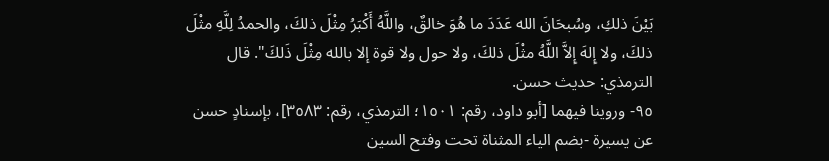بَيْنَ ذلكِ، وسُبحَانَ الله عَدَدَ ما هُوَ خالقٌ، واللَّهُ أَكْبَرُ مِثْلَ ذلكَ، والحمدُ لِلَّهِ مثْلَ ذلكَ، ولا إِلهَ إِلاَّ اللَّهُ مثْلَ ذلكَ، ولا حول ولا قوة إلا بالله مِثْلَ ذَلكَ". قال الترمذي: حديث حسن.
٩٥- وروينا فيهما [أبو داود، رقم: ١٥٠١؛ الترمذي، رقم: ٣٥٨٣]، بإسنادٍ حسن عن يسيرة -بضم الياء المثناة تحت وفتح السين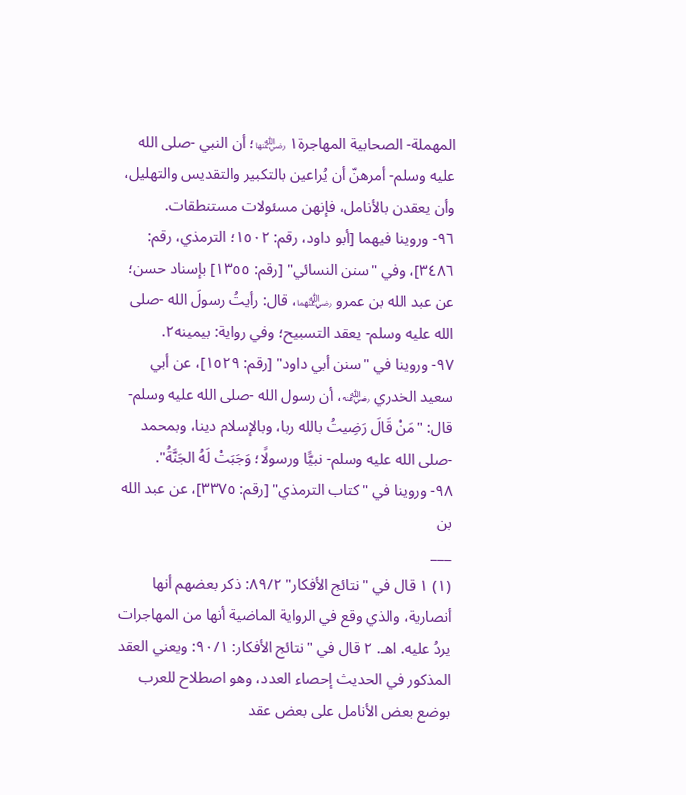المهملة- الصحابية المهاجرة١ ﵂؛ أن النبي -صلى الله عليه وسلم- أمرهنّ أن يُراعين بالتكبير والتقديس والتهليل، وأن يعقدن بالأنامل، فإنهن مسئولات مستنطقات.
٩٦- وروينا فيهما [أبو داود، رقم: ١٥٠٢؛ الترمذي، رقم: ٣٤٨٦]، وفي "سنن النسائي" [رقم: ١٣٥٥] بإسناد حسن؛ عن عبد الله بن عمرو ﵄، قال: رأيتُ رسولَ الله -صلى الله عليه وسلم- يعقد التسبيح؛ وفي رواية: بيمينه٢.
٩٧- وروينا في "سنن أبي داود" [رقم: ١٥٢٩]، عن أبي سعيد الخدري ﵁، أن رسول الله -صلى الله عليه وسلم- قال: "مَنْ قَالَ رَضِيتُ بالله ربا، وبالإسلام دينا، وبمحمد -صلى الله عليه وسلم- نبيًّا ورسولًا؛ وَجَبَتْ لَهُ الجَنَّةُ".
٩٨- وروينا في "كتاب الترمذي" [رقم: ٣٣٧٥]، عن عبد الله بن
___
(١) ١ قال في "نتائج الأفكار" ٨٩/٢: ذكر بعضهم أنها أنصارية، والذي وقع في الرواية الماضية أنها من المهاجرات يردُ عليه. اهـ. ٢ قال في "نتائج الأفكار: ٩٠/١: ويعني العقد المذكور في الحديث إحصاء العدد، وهو اصطلاح للعرب بوضع بعض الأنامل على بعض عقد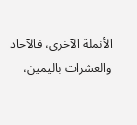الأنملة الآخرى، فالآحاد والعشرات باليمين،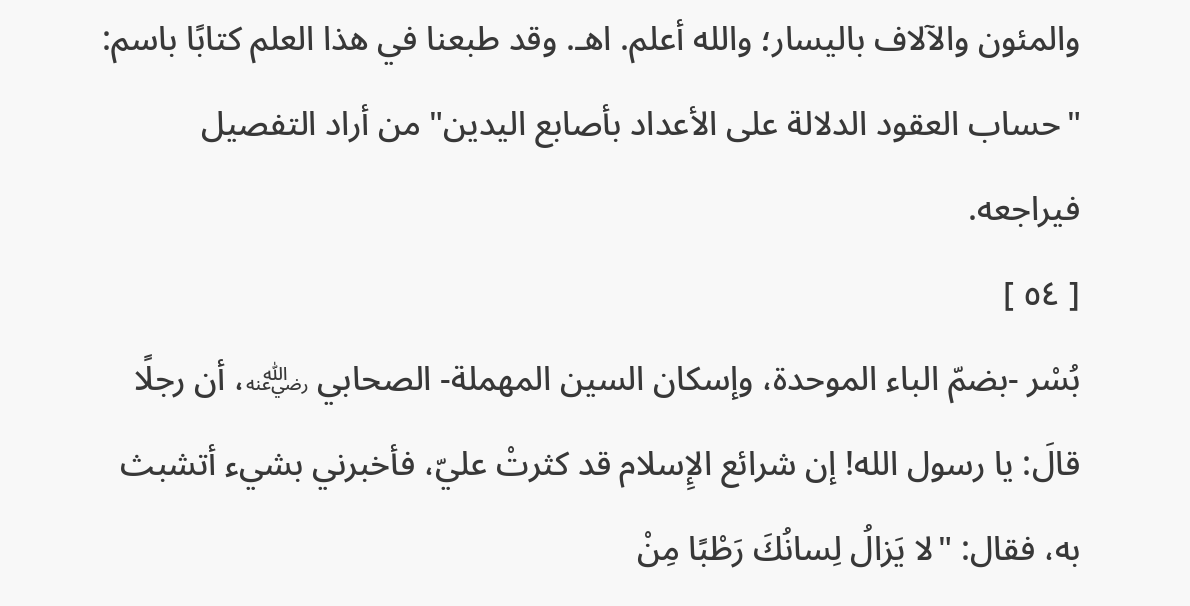والمئون والآلاف باليسار؛ والله أعلم. اهـ. وقد طبعنا في هذا العلم كتابًا باسم: "حساب العقود الدلالة على الأعداد بأصابع اليدين" من أراد التفصيل فيراجعه.
[ ٥٤ ]
بُسْر -بضمّ الباء الموحدة، وإسكان السين المهملة- الصحابي ﵁، أن رجلًا قالَ: يا رسول الله! إن شرائع الإِسلام قد كثرتْ عليّ، فأخبرني بشيء أتشبث به، فقال: "لا يَزالُ لِسانُكَ رَطْبًا مِنْ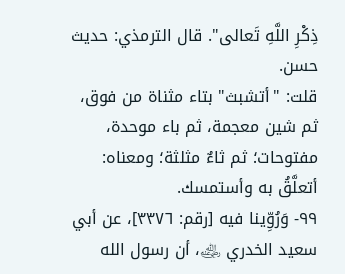ذِكْرِ اللَّهِ تَعالى". قال الترمذي: حديث حسن.
قلت: "أتشبث" بتاء مثناة من فوق، ثم شين معجمة، ثم باء موحدة، مفتوحات؛ ثم ثاءٌ مثلثة؛ ومعناه: أتعلَّقُ به وأستمسك.
٩٩- وَرُوِّينا فيه [رقم: ٣٣٧٦]، عن أبي سعيد الخدري ﵁، أن رسول الله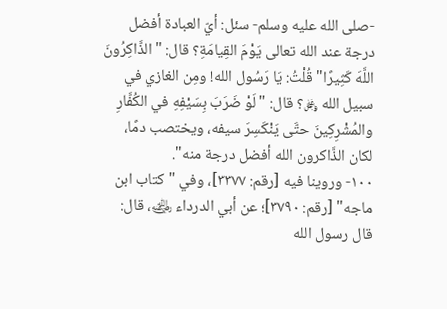-صلى الله عليه وسلم- سئل: أيّ العبادة أفضل درجة عند الله تعالى يَوْمَ القِيامَةِ؟ قال: "الذَّاكِرُونَ اللَّهَ كَثِيرًا" قُلْتُ: يَا رَسُول الله! ومِن الغازي في سبيل الله ﷿؟ قال: "لَوْ ضَرَبَ بِسَيْفِهِ في الكُفَّارِ والمُشْرِكِينَ حتَّى يَنْكَسِرَ سيفه، ويختصب دمًا، لكان الذَّاكرون الله أفضل درجة منه".
١٠٠- وروينا فيه [رقم: ٣٣٧٧]، وفي "كتاب ابن ماجه" [رقم: ٣٧٩٠]؛ عن أبي الدرداء ﵁، قال: قال رسول الله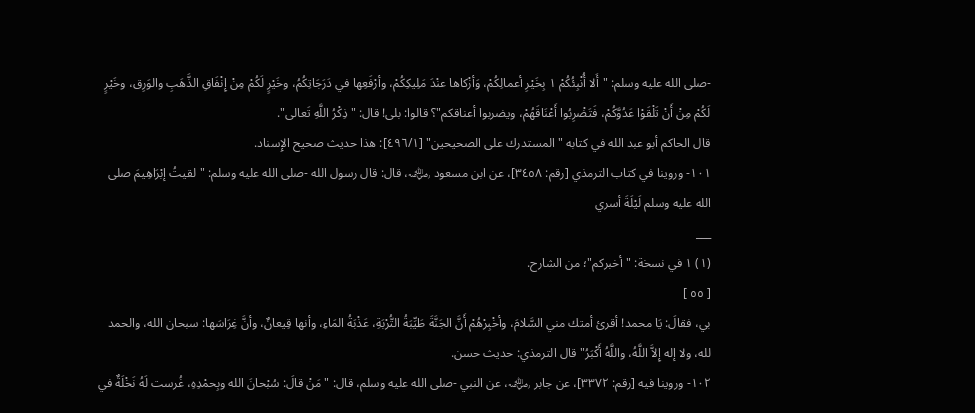-صلى الله عليه وسلم: "أَلا أُنْبِئُكُمْ ١ بِخَيْرِ أعمالِكُمْ، وَأزْكاها عنْدَ مَلِيكِكُمْ، وأرْفَعِها في دَرَجَاتِكُمُ، وخَيْرٍ لَكُمْ مِنْ إِنْفَاقِ الذَّهَبِ والوَرِق، وخَيْرٍ لَكُمْ مِنْ أَنْ تَلْقَوْا عَدُوَّكُمْ، فَتَضْرِبُوا أَعْنَاقَهُمْ، ويضربوا أعناقكم"؟ قالوا: بلى! قال: "ذِكْرُ اللَّهِ تَعالى".
قال الحاكم أبو عبد الله في كتابه "المستدرك على الصحيحين" [٤٩٦/١]: هذا حديث صحيح الإِسناد.
١٠١- وروينا في كتاب الترمذي [رقم: ٣٤٥٨]، عن ابن مسعود ﵁، قال: قال رسول الله -صلى الله عليه وسلم: "لقيتُ إبْرَاهِيمَ صلى الله عليه وسلم لَيْلَةَ أسري
___
(١) ١ في نسخة: "أخبركم"؛ من الشارح.
[ ٥٥ ]
بي، فقالَ: يَا محمد! أقرئ أمتك مني السَّلامَ، وأخْبِرْهُمْ أَنَّ الجَنَّةَ طَيِّبَةُ التُّرْبَةِ، عَذْبَةُ المَاءِ، وأنها قِيعانٌ، وأنَّ غِرَاسَها: سبحان الله، والحمد لله، ولا إله إِلاَّ اللَّهُ، واللَّهُ أَكْبَرُ" قال الترمذي: حديث حسن.
١٠٢- وروينا فيه [رقم: ٣٣٧٢]، عن جابر ﵁، عن النبي -صلى الله عليه وسلم، قال: "مَنْ قالَ: سُبْحانَ الله وبِحمْدِهِ، غُرست لَهُ نَخْلَةٌ في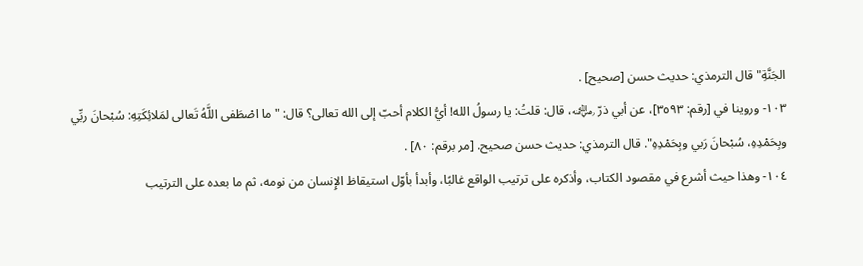الجَنَّةِ" قال الترمذي: حديث حسن [صحيح] .
١٠٣- وروينا في [رقم: ٣٥٩٣]، عن أبي ذرّ ﵁، قال: قلتُ: يا رسولُ الله! أيُّ الكلام أحبّ إلى الله تعالى؟ قال: "ما اصْطَفى اللَّهُ تَعالى لمَلائِكَتِهِ: سُبْحانَ ربِّي وبِحَمْدِهِ، سُبْحانَ رَبي وبِحَمْدِهِ". قال الترمذي: حديث حسن صحيح. [مر برقم: ٨٠] .
١٠٤- وهذا حيث أشرع في مقصود الكتاب، وأذكره على ترتيب الواقع غالبًا، وأبدأ بأوّل استيقاظ الإِنسان من نومه، ثم ما بعده على الترتيب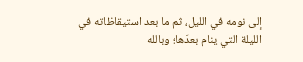إلى نومه في الليل، ثم ما بعد استيقاظاته في الليلة التي ينام بعدَها؛ وبالله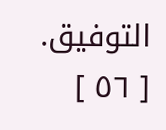التوفيق.
[ ٥٦ ]